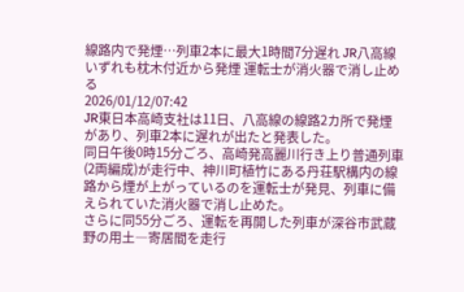線路内で発煙…列車2本に最大1時間7分遅れ JR八高線 いずれも枕木付近から発煙 運転士が消火器で消し止める
2026/01/12/07:42
JR東日本高崎支社は11日、八高線の線路2カ所で発煙があり、列車2本に遅れが出たと発表した。
同日午後0時15分ごろ、高崎発高麗川行き上り普通列車(2両編成)が走行中、神川町植竹にある丹荘駅構内の線路から煙が上がっているのを運転士が発見、列車に備えられていた消火器で消し止めた。
さらに同55分ごろ、運転を再開した列車が深谷市武蔵野の用土―寄居間を走行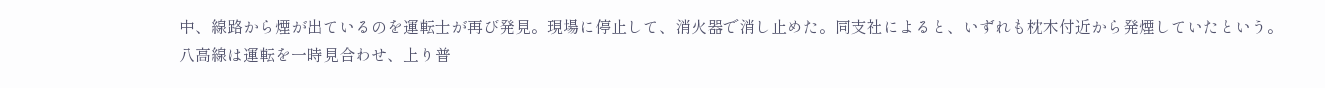中、線路から煙が出ているのを運転士が再び発見。現場に停止して、消火器で消し止めた。同支社によると、いずれも枕木付近から発煙していたという。
八高線は運転を一時見合わせ、上り普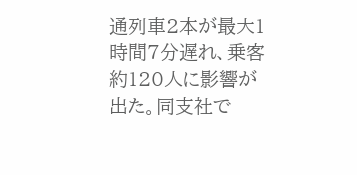通列車2本が最大1時間7分遅れ、乗客約120人に影響が出た。同支社で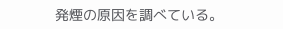発煙の原因を調べている。